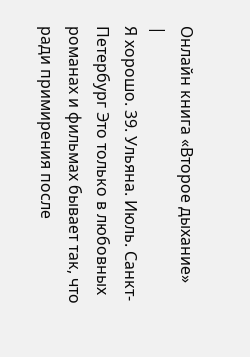Онлайн книга «Второе дыхание»
|
Я хорошо. 39. Ульяна. Июль. Санкт-Петербург Это только в любовных романах и фильмах бывает так, что ради примирения после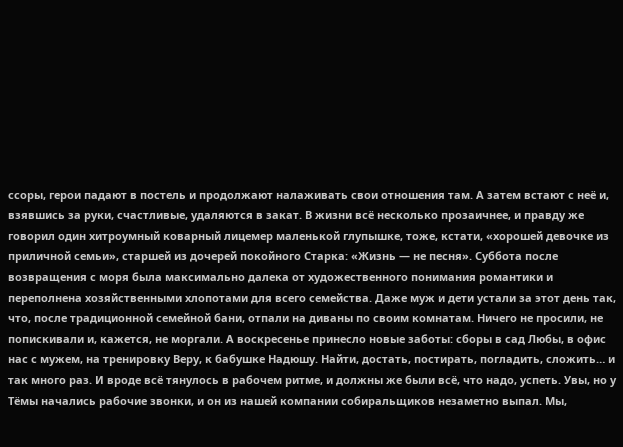ссоры, герои падают в постель и продолжают налаживать свои отношения там. А затем встают с неё и, взявшись за руки, счастливые, удаляются в закат. В жизни всё несколько прозаичнее, и правду же говорил один хитроумный коварный лицемер маленькой глупышке, тоже, кстати, «хорошей девочке из приличной семьи», старшей из дочерей покойного Старка: «Жизнь — не песня». Суббота после возвращения с моря была максимально далека от художественного понимания романтики и переполнена хозяйственными хлопотами для всего семейства. Даже муж и дети устали за этот день так, что, после традиционной семейной бани, отпали на диваны по своим комнатам. Ничего не просили, не попискивали и, кажется, не моргали. А воскресенье принесло новые заботы: сборы в сад Любы, в офис нас с мужем, на тренировку Веру, к бабушке Надюшу. Найти, достать, постирать, погладить, сложить… и так много раз. И вроде всё тянулось в рабочем ритме, и должны же были всё, что надо, успеть. Увы, но у Тёмы начались рабочие звонки, и он из нашей компании собиральщиков незаметно выпал. Мы,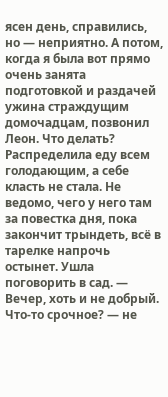ясен день, справились, но — неприятно. А потом, когда я была вот прямо очень занята подготовкой и раздачей ужина страждущим домочадцам, позвонил Леон. Что делать? Распределила еду всем голодающим, а себе класть не стала. Не ведомо, чего у него там за повестка дня, пока закончит трындеть, всё в тарелке напрочь остынет. Ушла поговорить в сад. — Вечер, хоть и не добрый. Что-то срочное? — не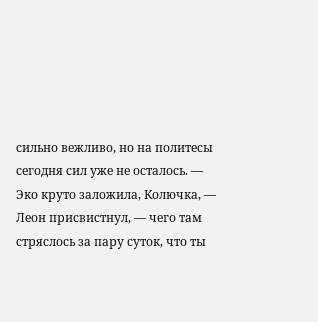сильно вежливо, но на политесы сегодня сил уже не осталось. — Эко круто заложила, Колючка, — Леон присвистнул, — чего там стряслось за пару суток, что ты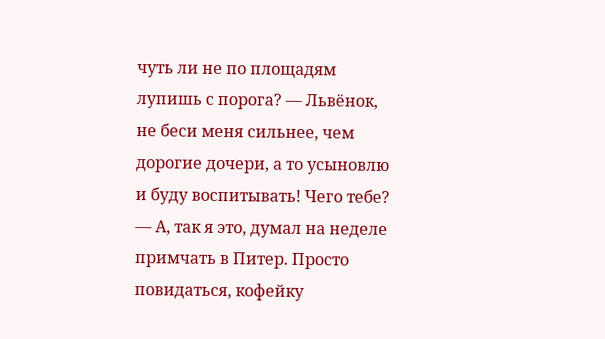чуть ли не по площадям лупишь с порога? — Львёнок, не беси меня сильнее, чем дорогие дочери, а то усыновлю и буду воспитывать! Чего тебе? — А, так я это, думал на неделе примчать в Питер. Просто повидаться, кофейку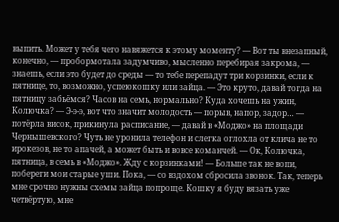выпить. Может у тебя чего навяжется к этому моменту? — Вот ты внезапный, конечно, — пробормотала задумчиво, мысленно перебирая закрома, — знаешь, если это будет до среды — то тебе перепадут три корзинки, если к пятнице, то, возможно, успеюкошку или зайца. — Это круто, давай тогда на пятницу забьёмся? Часов на семь, нормально? Куда хочешь на ужин, Колючка? — Э-э-э, вот что значит молодость — порыв, напор, задор… — потёрла висок, прикинула расписание, — давай в «Моджо» на площади Чернышевского? Чуть не уронила телефон и слегка оглохла от клича не то ирокезов, не то апачей, а может быть и вовсе команчей. — Ок, Колючка, пятница, в семь в «Моджо». Жду с корзинками! — Больше так не вопи, побереги мои старые уши. Пока, — со вздохом сбросила звонок. Так, теперь мне срочно нужны схемы зайца попроще. Кошку я буду вязать уже четвёртую, мне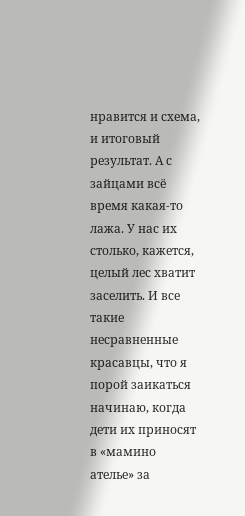нравится и схема, и итоговый результат. А с зайцами всё время какая-то лажа. У нас их столько, кажется, целый лес хватит заселить. И все такие несравненные красавцы, что я порой заикаться начинаю, когда дети их приносят в «мамино ателье» за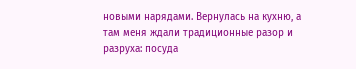новыми нарядами. Вернулась на кухню, а там меня ждали традиционные разор и разруха: посуда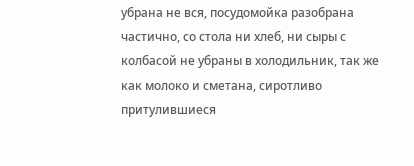убрана не вся, посудомойка разобрана частично, со стола ни хлеб, ни сыры с колбасой не убраны в холодильник, так же как молоко и сметана, сиротливо притулившиеся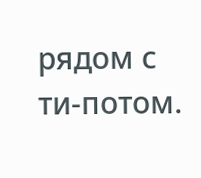рядом с ти-потом.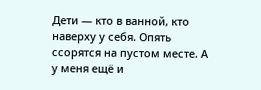Дети — кто в ванной, кто наверху у себя. Опять ссорятся на пустом месте. А у меня ещё и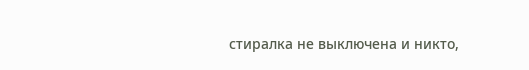стиралка не выключена и никто,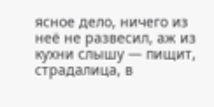ясное дело, ничего из неё не развесил, аж из кухни слышу — пищит, страдалица, в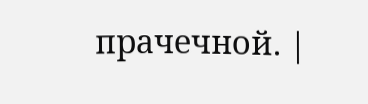прачечной. |